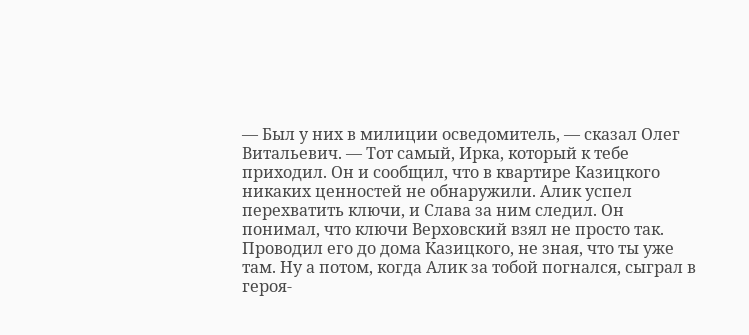— Был у них в милиции осведомитель, — сказал Олег Витальевич. — Тот самый, Ирка, который к тебе приходил. Он и сообщил, что в квартире Казицкого никаких ценностей не обнаружили. Алик успел перехватить ключи, и Слава за ним следил. Он понимал, что ключи Верховский взял не просто так. Проводил его до дома Казицкого, не зная, что ты уже там. Ну а потом, когда Алик за тобой погнался, сыграл в героя-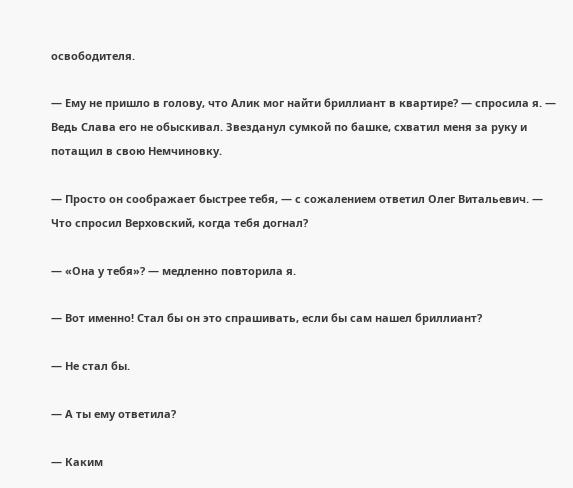освободителя.

— Ему не пришло в голову, что Алик мог найти бриллиант в квартире? — спросила я. — Ведь Слава его не обыскивал. Звезданул сумкой по башке, схватил меня за руку и потащил в свою Немчиновку.

— Просто он соображает быстрее тебя, — с сожалением ответил Олег Витальевич. — Что спросил Верховский, когда тебя догнал?

— «Она у тебя»? — медленно повторила я.

— Вот именно! Стал бы он это спрашивать, если бы сам нашел бриллиант?

— Не стал бы.

— А ты ему ответила?

— Каким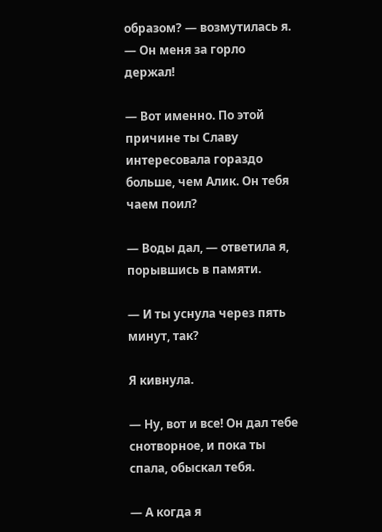образом? — возмутилась я. — Он меня за горло держал!

— Вот именно. По этой причине ты Славу интересовала гораздо больше, чем Алик. Он тебя чаем поил?

— Воды дал, — ответила я, порывшись в памяти.

— И ты уснула через пять минут, так?

Я кивнула.

— Ну, вот и все! Он дал тебе снотворное, и пока ты спала, обыскал тебя.

— А когда я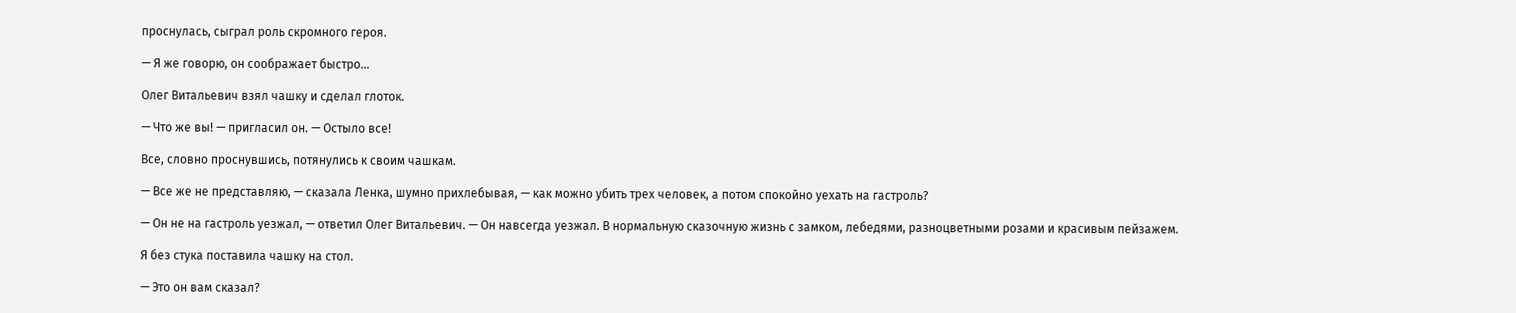проснулась, сыграл роль скромного героя.

— Я же говорю, он соображает быстро…

Олег Витальевич взял чашку и сделал глоток.

— Что же вы! — пригласил он. — Остыло все!

Все, словно проснувшись, потянулись к своим чашкам.

— Все же не представляю, — сказала Ленка, шумно прихлебывая, — как можно убить трех человек, а потом спокойно уехать на гастроль?

— Он не на гастроль уезжал, — ответил Олег Витальевич. — Он навсегда уезжал. В нормальную сказочную жизнь с замком, лебедями, разноцветными розами и красивым пейзажем.

Я без стука поставила чашку на стол.

— Это он вам сказал?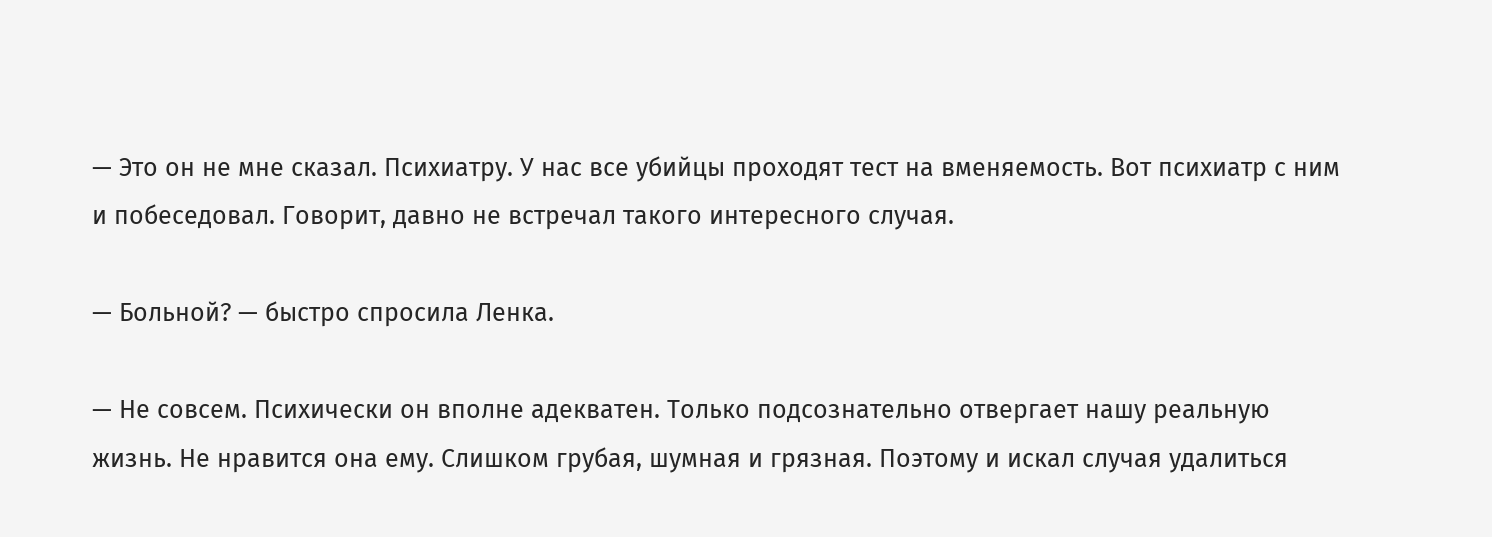— Это он не мне сказал. Психиатру. У нас все убийцы проходят тест на вменяемость. Вот психиатр с ним и побеседовал. Говорит, давно не встречал такого интересного случая.

— Больной? — быстро спросила Ленка.

— Не совсем. Психически он вполне адекватен. Только подсознательно отвергает нашу реальную жизнь. Не нравится она ему. Слишком грубая, шумная и грязная. Поэтому и искал случая удалиться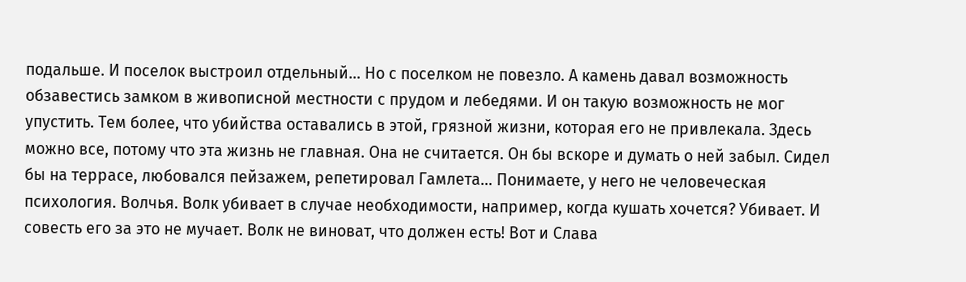подальше. И поселок выстроил отдельный… Но с поселком не повезло. А камень давал возможность обзавестись замком в живописной местности с прудом и лебедями. И он такую возможность не мог упустить. Тем более, что убийства оставались в этой, грязной жизни, которая его не привлекала. Здесь можно все, потому что эта жизнь не главная. Она не считается. Он бы вскоре и думать о ней забыл. Сидел бы на террасе, любовался пейзажем, репетировал Гамлета… Понимаете, у него не человеческая психология. Волчья. Волк убивает в случае необходимости, например, когда кушать хочется? Убивает. И совесть его за это не мучает. Волк не виноват, что должен есть! Вот и Слава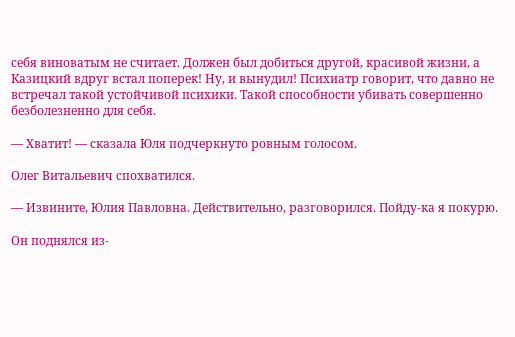себя виноватым не считает. Должен был добиться другой, красивой жизни, а Казицкий вдруг встал поперек! Ну, и вынудил! Психиатр говорит, что давно не встречал такой устойчивой психики. Такой способности убивать совершенно безболезненно для себя.

— Хватит! — сказала Юля подчеркнуто ровным голосом.

Олег Витальевич спохватился.

— Извините, Юлия Павловна. Действительно, разговорился. Пойду-ка я покурю.

Он поднялся из-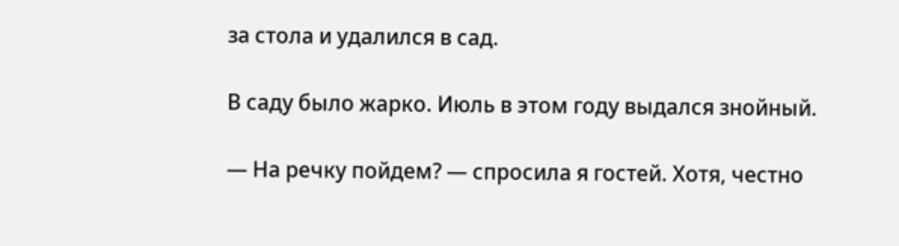за стола и удалился в сад.

В саду было жарко. Июль в этом году выдался знойный.

— На речку пойдем? — спросила я гостей. Хотя, честно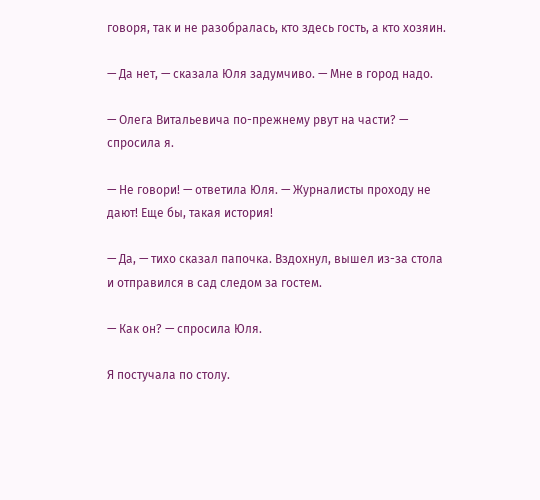говоря, так и не разобралась, кто здесь гость, а кто хозяин.

— Да нет, — сказала Юля задумчиво. — Мне в город надо.

— Олега Витальевича по-прежнему рвут на части? — спросила я.

— Не говори! — ответила Юля. — Журналисты проходу не дают! Еще бы, такая история!

— Да, — тихо сказал папочка. Вздохнул, вышел из-за стола и отправился в сад следом за гостем.

— Как он? — спросила Юля.

Я постучала по столу.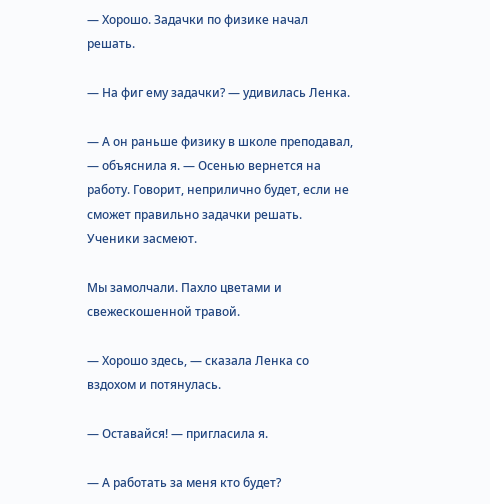— Хорошо. Задачки по физике начал решать.

— На фиг ему задачки? — удивилась Ленка.

— А он раньше физику в школе преподавал, — объяснила я. — Осенью вернется на работу. Говорит, неприлично будет, если не сможет правильно задачки решать. Ученики засмеют.

Мы замолчали. Пахло цветами и свежескошенной травой.

— Хорошо здесь, — сказала Ленка со вздохом и потянулась.

— Оставайся! — пригласила я.

— А работать за меня кто будет?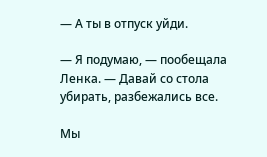— А ты в отпуск уйди.

— Я подумаю, — пообещала Ленка. — Давай со стола убирать, разбежались все.

Мы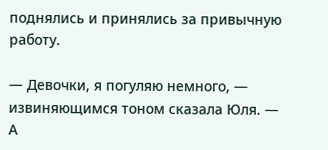поднялись и принялись за привычную работу.

— Девочки, я погуляю немного, — извиняющимся тоном сказала Юля. — А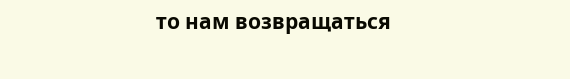то нам возвращаться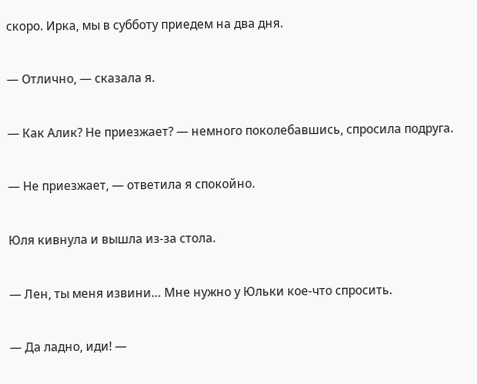скоро. Ирка, мы в субботу приедем на два дня.

— Отлично, — сказала я.

— Как Алик? Не приезжает? — немного поколебавшись, спросила подруга.

— Не приезжает, — ответила я спокойно.

Юля кивнула и вышла из-за стола.

— Лен, ты меня извини… Мне нужно у Юльки кое-что спросить.

— Да ладно, иди! —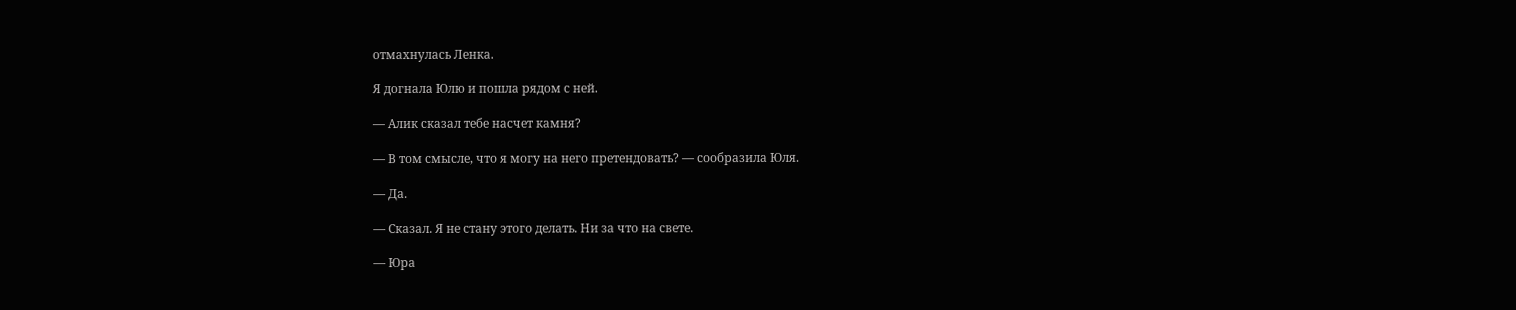отмахнулась Ленка.

Я догнала Юлю и пошла рядом с ней.

— Алик сказал тебе насчет камня?

— В том смысле, что я могу на него претендовать? — сообразила Юля.

— Да.

— Сказал. Я не стану этого делать. Ни за что на свете.

— Юра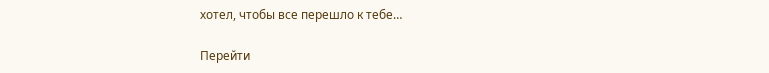хотел, чтобы все перешло к тебе…

Перейти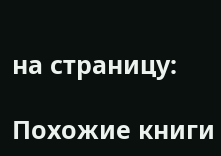на страницу:

Похожие книги